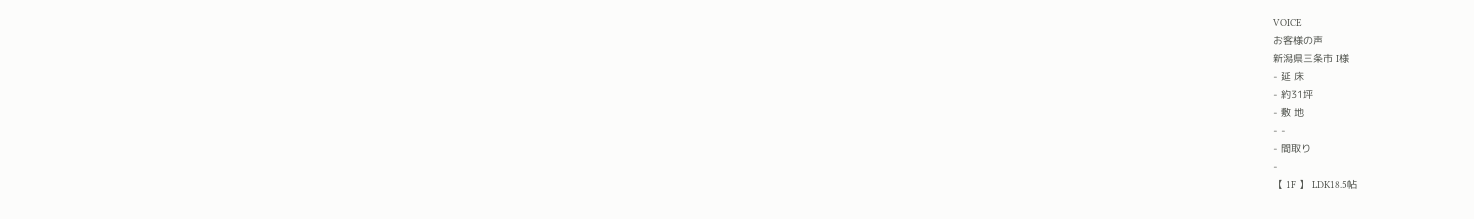VOICE
お客様の声
新潟県三条市 I様
- 延 床
- 約31坪
- 敷 地
- -
- 間取り
-
【 1F 】 LDK18.5帖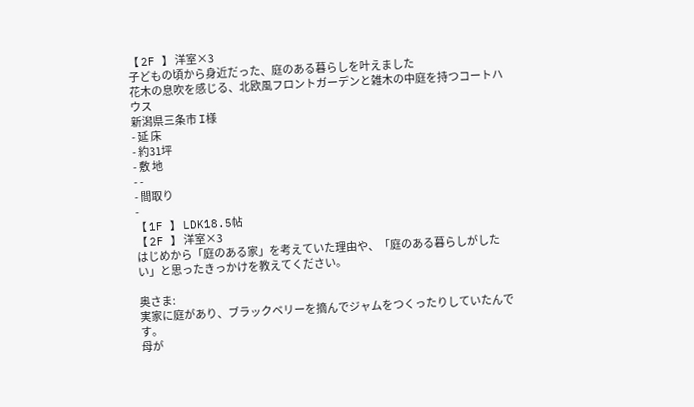【 2F 】 洋室×3
子どもの頃から身近だった、庭のある暮らしを叶えました
花木の息吹を感じる、北欧風フロントガーデンと雑木の中庭を持つコートハウス
新潟県三条市 I様
- 延 床
- 約31坪
- 敷 地
- -
- 間取り
-
【 1F 】 LDK18.5帖
【 2F 】 洋室×3
はじめから「庭のある家」を考えていた理由や、「庭のある暮らしがしたい」と思ったきっかけを教えてください。

奥さま:
実家に庭があり、ブラックベリーを摘んでジャムをつくったりしていたんです。
母が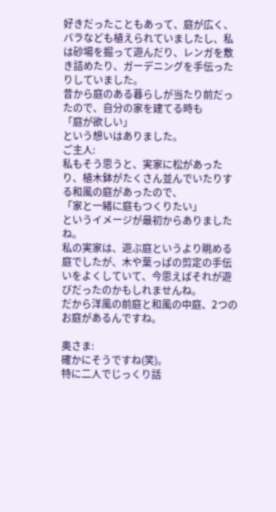好きだったこともあって、庭が広く、バラなども植えられていましたし、私は砂場を掘って遊んだり、レンガを敷き詰めたり、ガーデニングを手伝ったりしていました。
昔から庭のある暮らしが当たり前だったので、自分の家を建てる時も
「庭が欲しい」
という想いはありました。
ご主人:
私もそう思うと、実家に松があったり、植木鉢がたくさん並んでいたりする和風の庭があったので、
「家と一緒に庭もつくりたい」
というイメージが最初からありましたね。
私の実家は、遊ぶ庭というより眺める庭でしたが、木や葉っぱの剪定の手伝いをよくしていて、今思えばそれが遊びだったのかもしれませんね。
だから洋風の前庭と和風の中庭、2つのお庭があるんですね。

奥さま:
確かにそうですね(笑)。
特に二人でじっくり話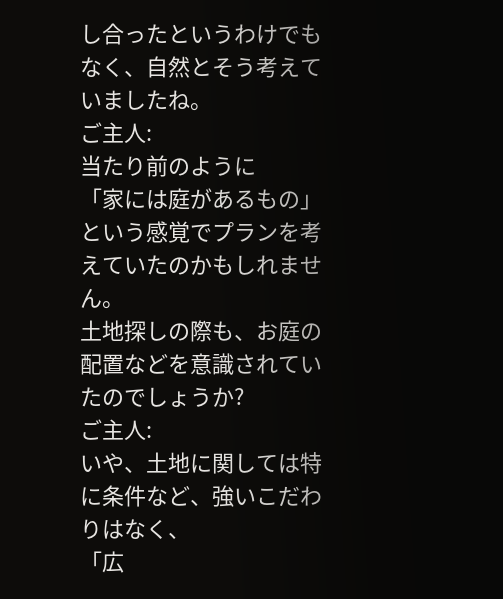し合ったというわけでもなく、自然とそう考えていましたね。
ご主人:
当たり前のように
「家には庭があるもの」
という感覚でプランを考えていたのかもしれません。
土地探しの際も、お庭の配置などを意識されていたのでしょうか?
ご主人:
いや、土地に関しては特に条件など、強いこだわりはなく、
「広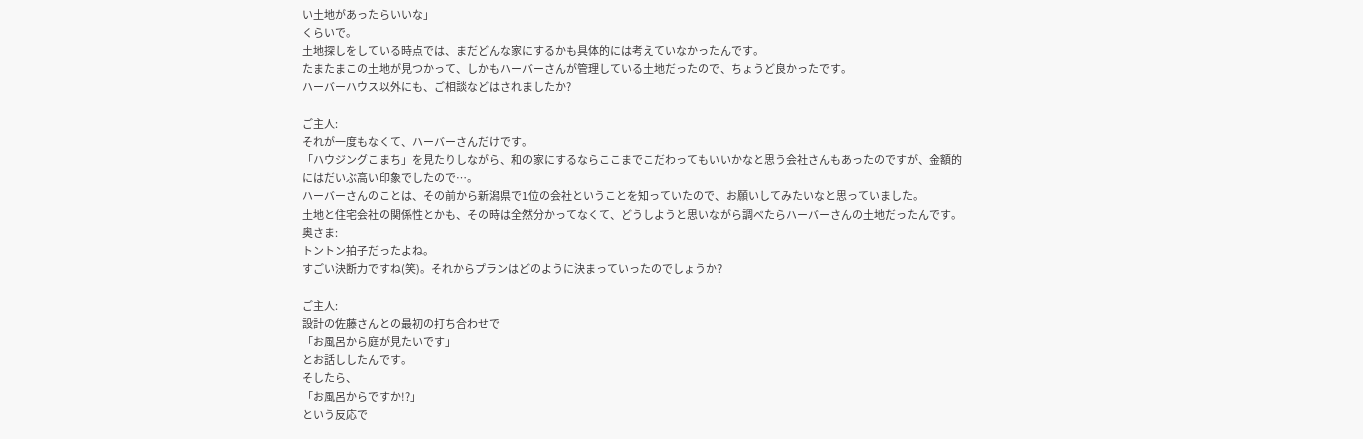い土地があったらいいな」
くらいで。
土地探しをしている時点では、まだどんな家にするかも具体的には考えていなかったんです。
たまたまこの土地が見つかって、しかもハーバーさんが管理している土地だったので、ちょうど良かったです。
ハーバーハウス以外にも、ご相談などはされましたか?

ご主人:
それが一度もなくて、ハーバーさんだけです。
「ハウジングこまち」を見たりしながら、和の家にするならここまでこだわってもいいかなと思う会社さんもあったのですが、金額的にはだいぶ高い印象でしたので…。
ハーバーさんのことは、その前から新潟県で1位の会社ということを知っていたので、お願いしてみたいなと思っていました。
土地と住宅会社の関係性とかも、その時は全然分かってなくて、どうしようと思いながら調べたらハーバーさんの土地だったんです。
奥さま:
トントン拍子だったよね。
すごい決断力ですね(笑)。それからプランはどのように決まっていったのでしょうか?

ご主人:
設計の佐藤さんとの最初の打ち合わせで
「お風呂から庭が見たいです」
とお話ししたんです。
そしたら、
「お風呂からですか!?」
という反応で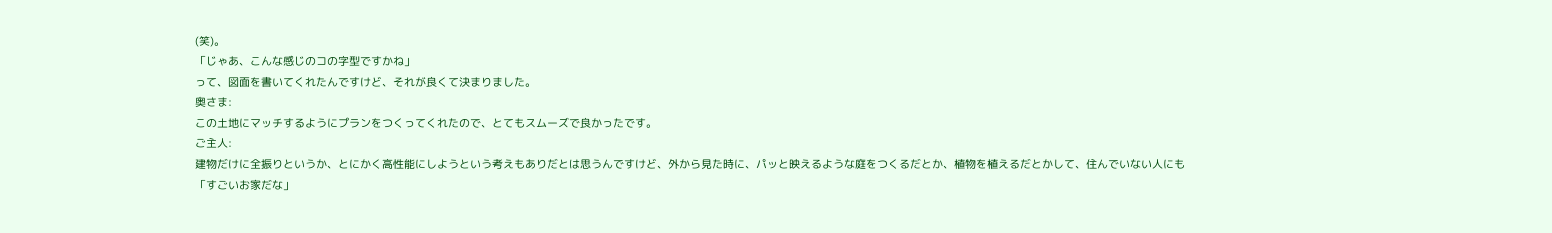(笑)。
「じゃあ、こんな感じのコの字型ですかね」
って、図面を書いてくれたんですけど、それが良くて決まりました。
奥さま:
この土地にマッチするようにプランをつくってくれたので、とてもスムーズで良かったです。
ご主人:
建物だけに全振りというか、とにかく高性能にしようという考えもありだとは思うんですけど、外から見た時に、パッと映えるような庭をつくるだとか、植物を植えるだとかして、住んでいない人にも
「すごいお家だな」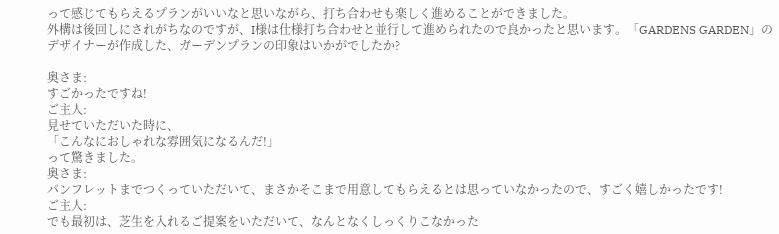って感じてもらえるプランがいいなと思いながら、打ち合わせも楽しく進めることができました。
外構は後回しにされがちなのですが、I様は仕様打ち合わせと並行して進められたので良かったと思います。「GARDENS GARDEN」のデザイナーが作成した、ガーデンプランの印象はいかがでしたか?

奥さま:
すごかったですね!
ご主人:
見せていただいた時に、
「こんなにおしゃれな雰囲気になるんだ!」
って驚きました。
奥さま:
パンフレットまでつくっていただいて、まさかそこまで用意してもらえるとは思っていなかったので、すごく嬉しかったです!
ご主人:
でも最初は、芝生を入れるご提案をいただいて、なんとなくしっくりこなかった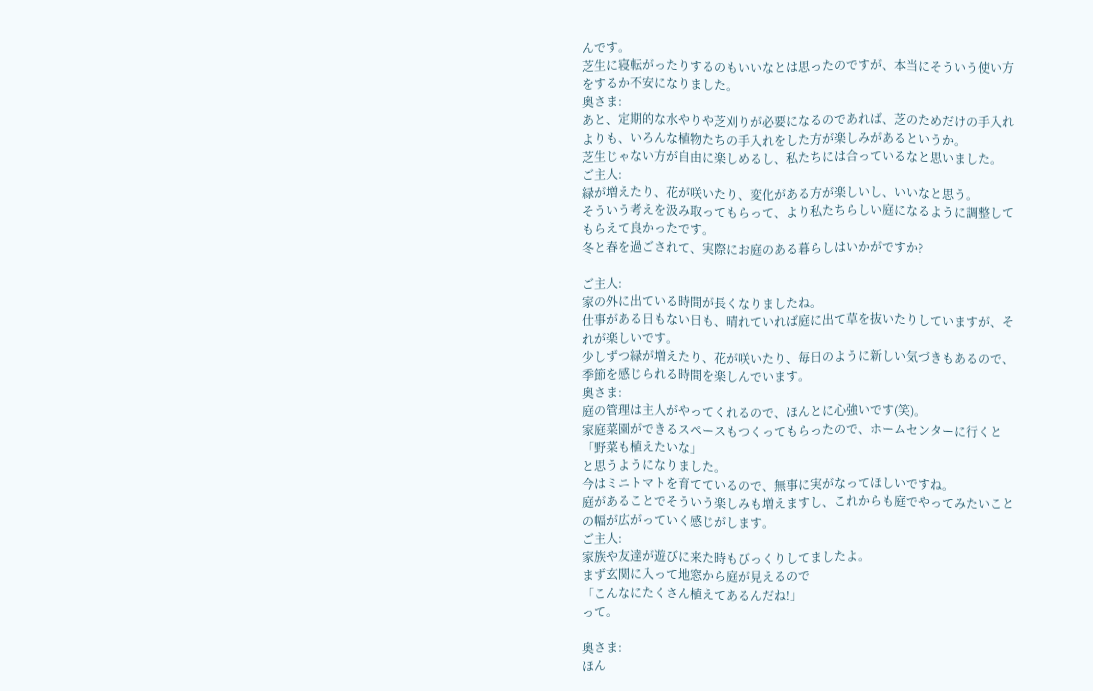んです。
芝生に寝転がったりするのもいいなとは思ったのですが、本当にそういう使い方をするか不安になりました。
奥さま:
あと、定期的な水やりや芝刈りが必要になるのであれば、芝のためだけの手入れよりも、いろんな植物たちの手入れをした方が楽しみがあるというか。
芝生じゃない方が自由に楽しめるし、私たちには合っているなと思いました。
ご主人:
緑が増えたり、花が咲いたり、変化がある方が楽しいし、いいなと思う。
そういう考えを汲み取ってもらって、より私たちらしい庭になるように調整してもらえて良かったです。
冬と春を過ごされて、実際にお庭のある暮らしはいかがですか?

ご主人:
家の外に出ている時間が長くなりましたね。
仕事がある日もない日も、晴れていれば庭に出て草を抜いたりしていますが、それが楽しいです。
少しずつ緑が増えたり、花が咲いたり、毎日のように新しい気づきもあるので、季節を感じられる時間を楽しんでいます。
奥さま:
庭の管理は主人がやってくれるので、ほんとに心強いです(笑)。
家庭菜園ができるスペースもつくってもらったので、ホームセンターに行くと
「野菜も植えたいな」
と思うようになりました。
今はミニトマトを育てているので、無事に実がなってほしいですね。
庭があることでそういう楽しみも増えますし、これからも庭でやってみたいことの幅が広がっていく感じがします。
ご主人:
家族や友達が遊びに来た時もびっくりしてましたよ。
まず玄関に入って地窓から庭が見えるので
「こんなにたくさん植えてあるんだね!」
って。

奥さま:
ほん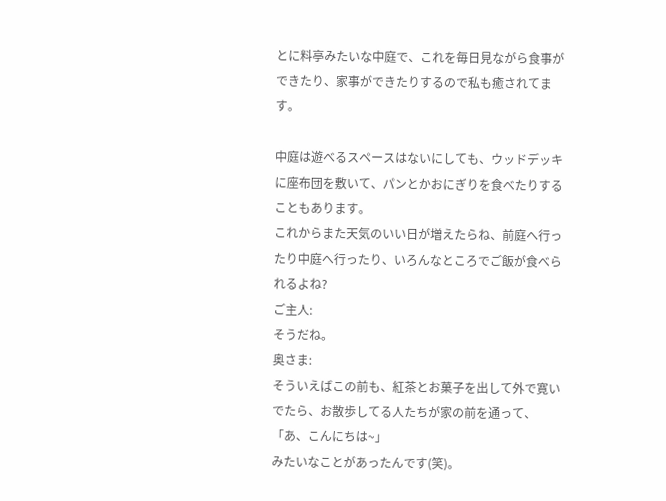とに料亭みたいな中庭で、これを毎日見ながら食事ができたり、家事ができたりするので私も癒されてます。

中庭は遊べるスペースはないにしても、ウッドデッキに座布団を敷いて、パンとかおにぎりを食べたりすることもあります。
これからまた天気のいい日が増えたらね、前庭へ行ったり中庭へ行ったり、いろんなところでご飯が食べられるよね?
ご主人:
そうだね。
奥さま:
そういえばこの前も、紅茶とお菓子を出して外で寛いでたら、お散歩してる人たちが家の前を通って、
「あ、こんにちは~」
みたいなことがあったんです(笑)。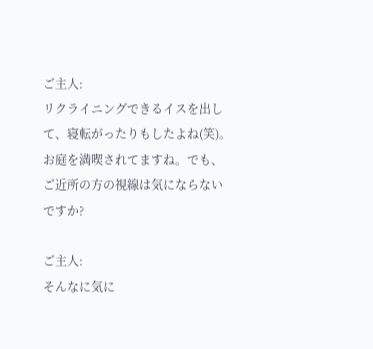ご主人:
リクライニングできるイスを出して、寝転がったりもしたよね(笑)。
お庭を満喫されてますね。でも、ご近所の方の視線は気にならないですか?

ご主人:
そんなに気に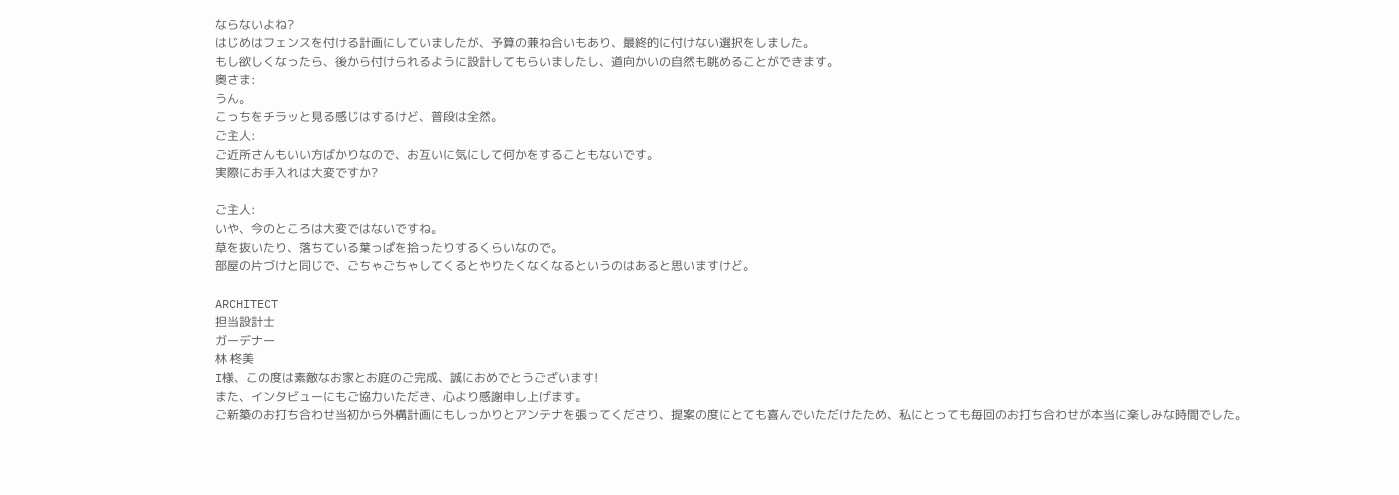ならないよね?
はじめはフェンスを付ける計画にしていましたが、予算の兼ね合いもあり、最終的に付けない選択をしました。
もし欲しくなったら、後から付けられるように設計してもらいましたし、道向かいの自然も眺めることができます。
奥さま:
うん。
こっちをチラッと見る感じはするけど、普段は全然。
ご主人:
ご近所さんもいい方ばかりなので、お互いに気にして何かをすることもないです。
実際にお手入れは大変ですか?

ご主人:
いや、今のところは大変ではないですね。
草を抜いたり、落ちている葉っぱを拾ったりするくらいなので。
部屋の片づけと同じで、ごちゃごちゃしてくるとやりたくなくなるというのはあると思いますけど。

ARCHITECT
担当設計士
ガーデナー
林 柊美
I様、この度は素敵なお家とお庭のご完成、誠におめでとうございます!
また、インタビューにもご協力いただき、心より感謝申し上げます。
ご新築のお打ち合わせ当初から外構計画にもしっかりとアンテナを張ってくださり、提案の度にとても喜んでいただけたため、私にとっても毎回のお打ち合わせが本当に楽しみな時間でした。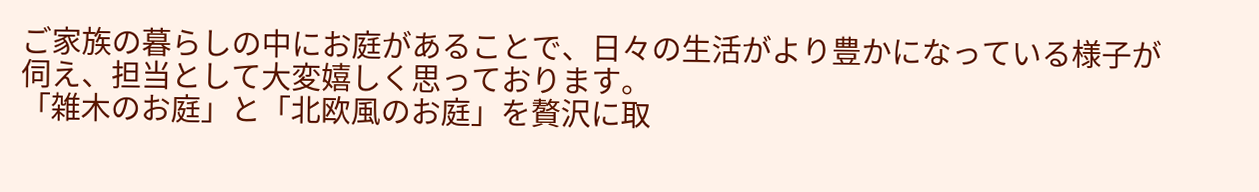ご家族の暮らしの中にお庭があることで、日々の生活がより豊かになっている様子が伺え、担当として大変嬉しく思っております。
「雑木のお庭」と「北欧風のお庭」を贅沢に取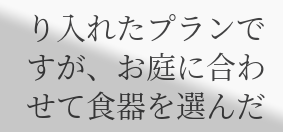り入れたプランですが、お庭に合わせて食器を選んだ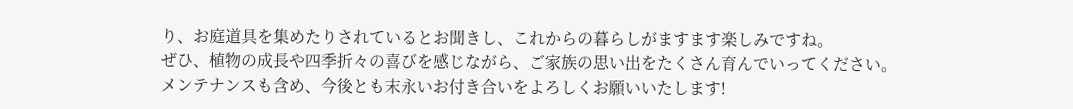り、お庭道具を集めたりされているとお聞きし、これからの暮らしがますます楽しみですね。
ぜひ、植物の成長や四季折々の喜びを感じながら、ご家族の思い出をたくさん育んでいってください。
メンテナンスも含め、今後とも末永いお付き合いをよろしくお願いいたします!